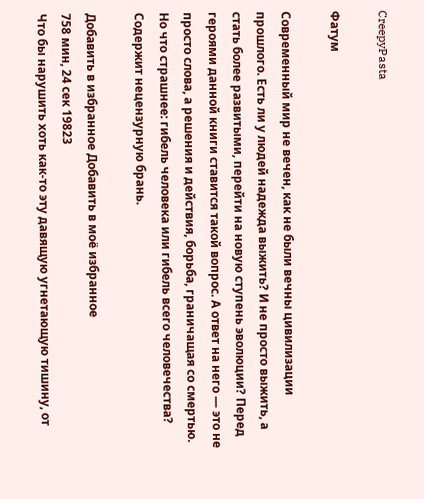CreepyPasta

Фатум

Современный мир не вечен, как не были вечны цивилизации прошлого. Есть ли у людей надежда выжить? И не просто выжить, а стать более развитыми, перейти на новую ступень эволюции? Перед героями данной книги ставится такой вопрос. А ответ на него — это не просто слова, а решения и действия, борьба, граничащая со смертью. Но что страшнее: гибель человека или гибель всего человечества? Содержит нецензурную брань.

Добавить в избранное Добавить в моё избранное
758 мин, 24 сек 19823
Что бы нарушить хоть как-то эту давящую угнетающую тишину, от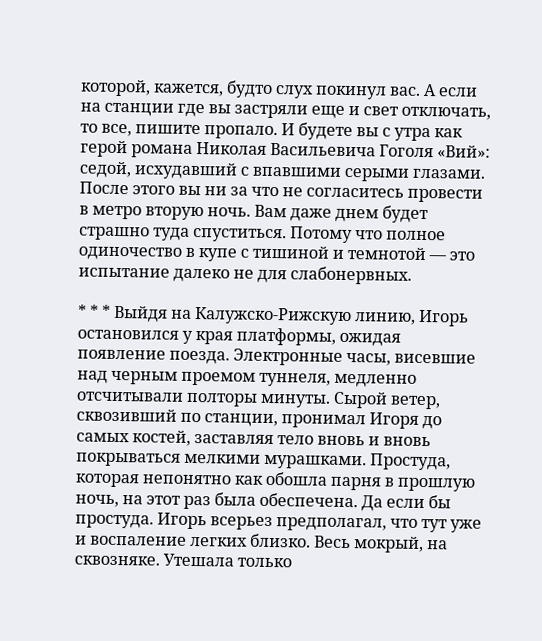которой, кажется, будто слух покинул вас. А если на станции где вы застряли еще и свет отключать, то все, пишите пропало. И будете вы с утра как герой романа Николая Васильевича Гоголя «Вий»: седой, исхудавший с впавшими серыми глазами. После этого вы ни за что не согласитесь провести в метро вторую ночь. Вам даже днем будет страшно туда спуститься. Потому что полное одиночество в купе с тишиной и темнотой — это испытание далеко не для слабонервных.

* * * Выйдя на Калужско-Рижскую линию, Игорь остановился у края платформы, ожидая появление поезда. Электронные часы, висевшие над черным проемом туннеля, медленно отсчитывали полторы минуты. Сырой ветер, сквозивший по станции, пронимал Игоря до самых костей, заставляя тело вновь и вновь покрываться мелкими мурашками. Простуда, которая непонятно как обошла парня в прошлую ночь, на этот раз была обеспечена. Да если бы простуда. Игорь всерьез предполагал, что тут уже и воспаление легких близко. Весь мокрый, на сквозняке. Утешала только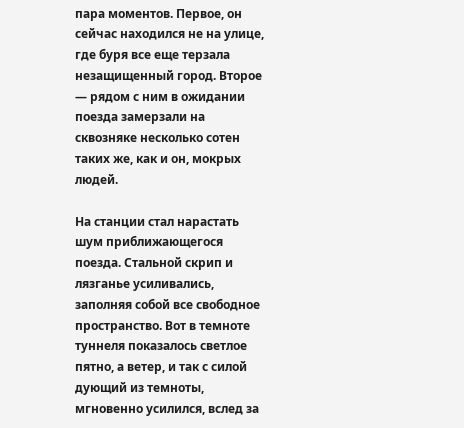пара моментов. Первое, он сейчас находился не на улице, где буря все еще терзала незащищенный город. Второе — рядом с ним в ожидании поезда замерзали на сквозняке несколько сотен таких же, как и он, мокрых людей.

На станции стал нарастать шум приближающегося поезда. Стальной скрип и лязганье усиливались, заполняя собой все свободное пространство. Вот в темноте туннеля показалось светлое пятно, а ветер, и так с силой дующий из темноты, мгновенно усилился, вслед за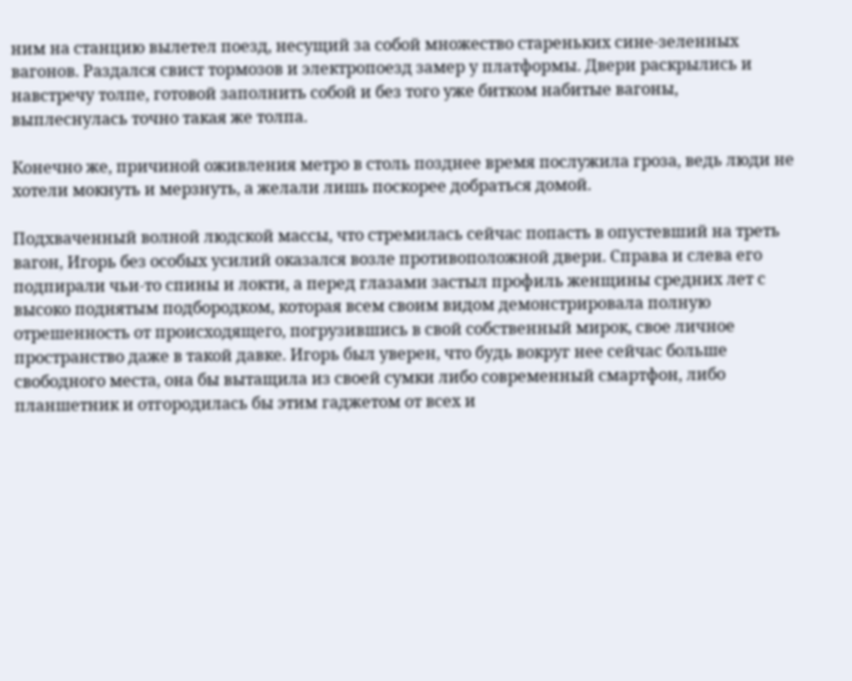ним на станцию вылетел поезд, несущий за собой множество стареньких сине-зеленных вагонов. Раздался свист тормозов и электропоезд замер у платформы. Двери раскрылись и навстречу толпе, готовой заполнить собой и без того уже битком набитые вагоны, выплеснулась точно такая же толпа.

Конечно же, причиной оживления метро в столь позднее время послужила гроза, ведь люди не хотели мокнуть и мерзнуть, а желали лишь поскорее добраться домой.

Подхваченный волной людской массы, что стремилась сейчас попасть в опустевший на треть вагон, Игорь без особых усилий оказался возле противоположной двери. Справа и слева его подпирали чьи-то спины и локти, а перед глазами застыл профиль женщины средних лет с высоко поднятым подбородком, которая всем своим видом демонстрировала полную отрешенность от происходящего, погрузившись в свой собственный мирок, свое личное пространство даже в такой давке. Игорь был уверен, что будь вокруг нее сейчас больше свободного места, она бы вытащила из своей сумки либо современный смартфон, либо планшетник и отгородилась бы этим гаджетом от всех и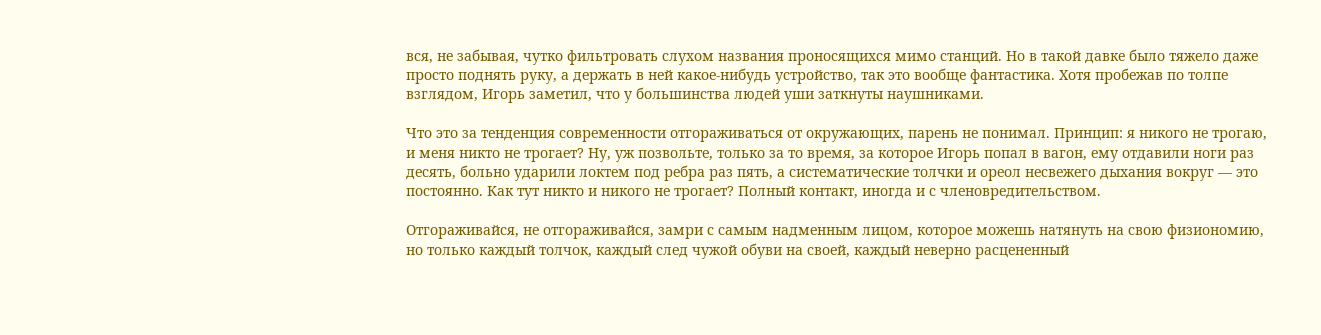вся, не забывая, чутко фильтровать слухом названия проносящихся мимо станций. Но в такой давке было тяжело даже просто поднять руку, а держать в ней какое-нибудь устройство, так это вообще фантастика. Хотя пробежав по толпе взглядом, Игорь заметил, что у большинства людей уши заткнуты наушниками.

Что это за тенденция современности отгораживаться от окружающих, парень не понимал. Принцип: я никого не трогаю, и меня никто не трогает? Ну, уж позвольте, только за то время, за которое Игорь попал в вагон, ему отдавили ноги раз десять, больно ударили локтем под ребра раз пять, а систематические толчки и ореол несвежего дыхания вокруг — это постоянно. Как тут никто и никого не трогает? Полный контакт, иногда и с членовредительством.

Отгораживайся, не отгораживайся, замри с самым надменным лицом, которое можешь натянуть на свою физиономию, но только каждый толчок, каждый след чужой обуви на своей, каждый неверно расцененный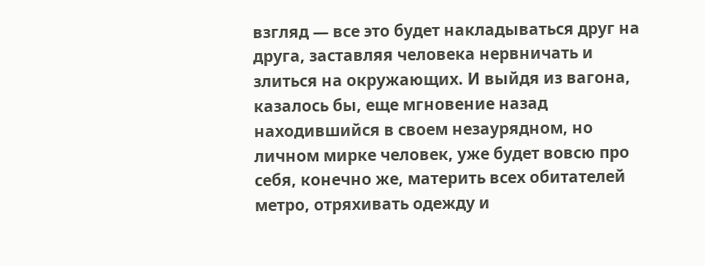взгляд — все это будет накладываться друг на друга, заставляя человека нервничать и злиться на окружающих. И выйдя из вагона, казалось бы, еще мгновение назад находившийся в своем незаурядном, но личном мирке человек, уже будет вовсю про себя, конечно же, материть всех обитателей метро, отряхивать одежду и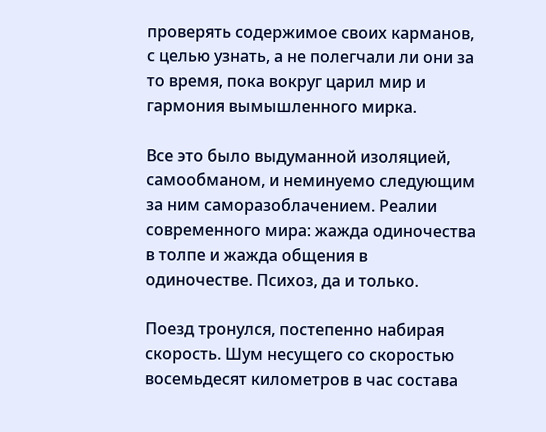проверять содержимое своих карманов, с целью узнать, а не полегчали ли они за то время, пока вокруг царил мир и гармония вымышленного мирка.

Все это было выдуманной изоляцией, самообманом, и неминуемо следующим за ним саморазоблачением. Реалии современного мира: жажда одиночества в толпе и жажда общения в одиночестве. Психоз, да и только.

Поезд тронулся, постепенно набирая скорость. Шум несущего со скоростью восемьдесят километров в час состава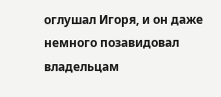оглушал Игоря, и он даже немного позавидовал владельцам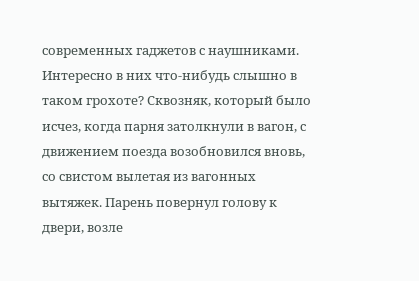современных гаджетов с наушниками. Интересно в них что-нибудь слышно в таком грохоте? Сквозняк, который было исчез, когда парня затолкнули в вагон, с движением поезда возобновился вновь, со свистом вылетая из вагонных вытяжек. Парень повернул голову к двери, возле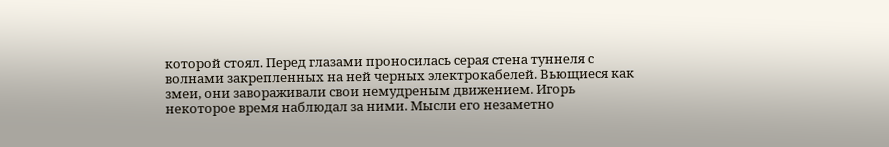которой стоял. Перед глазами проносилась серая стена туннеля с волнами закрепленных на ней черных электрокабелей. Вьющиеся как змеи, они завораживали свои немудреным движением. Игорь некоторое время наблюдал за ними. Мысли его незаметно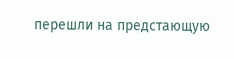перешли на предстающую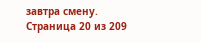завтра смену.
Страница 20 из 209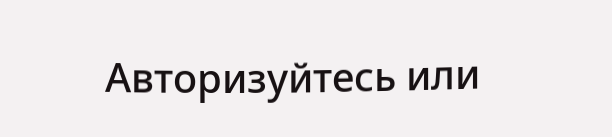Авторизуйтесь или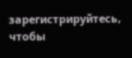зарегистрируйтесь, чтобы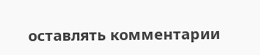оставлять комментарии